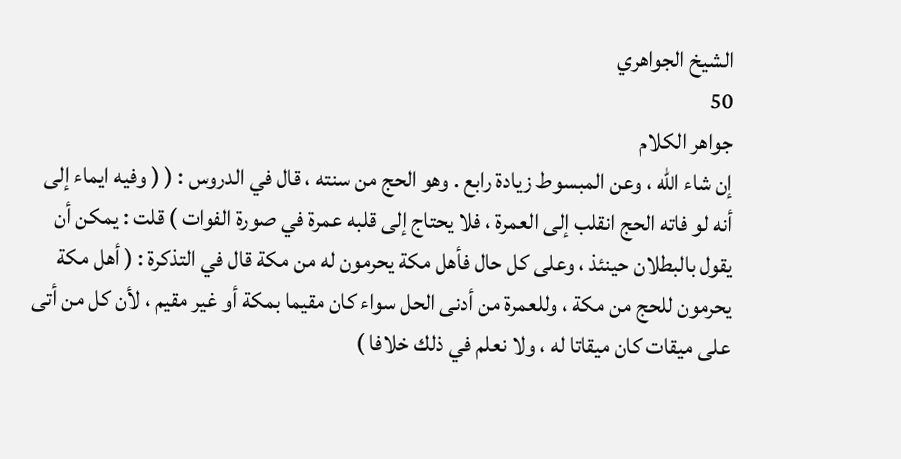الشيخ الجواهري
50
جواهر الكلام
إن شاء الله ، وعن المبسوط زيادة رابع . وهو الحج من سنته ، قال في الدروس : ( ( وفيه ايماء إلى أنه لو فاته الحج انقلب إلى العمرة ، فلا يحتاج إلى قلبه عمرة في صورة الفوات ) قلت : يمكن أن يقول بالبطلان حينئذ ، وعلى كل حال فأهل مكة يحرمون له من مكة قال في التذكرة : ( أهل مكة يحرمون للحج من مكة ، وللعمرة من أدنى الحل سواء كان مقيما بمكة أو غير مقيم ، لأن كل من أتى على ميقات كان ميقاتا له ، ولا نعلم في ذلك خلافا )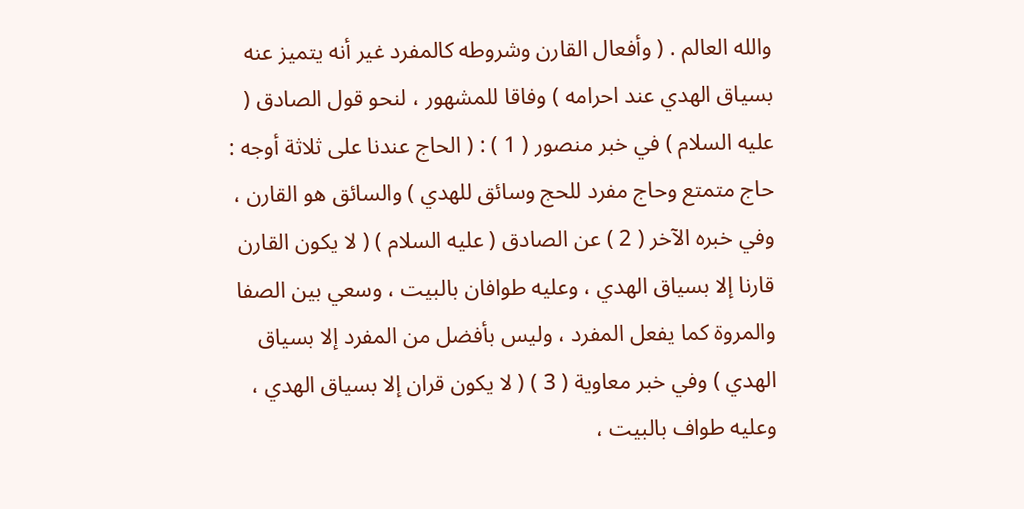والله العالم . ( وأفعال القارن وشروطه كالمفرد غير أنه يتميز عنه بسياق الهدي عند احرامه ) وفاقا للمشهور ، لنحو قول الصادق ( عليه السلام ) في خبر منصور ( 1 ) : ( الحاج عندنا على ثلاثة أوجه : حاج متمتع وحاج مفرد للحج وسائق للهدي ) والسائق هو القارن ، وفي خبره الآخر ( 2 ) عن الصادق ( عليه السلام ) ( لا يكون القارن قارنا إلا بسياق الهدي ، وعليه طوافان بالبيت ، وسعي بين الصفا والمروة كما يفعل المفرد ، وليس بأفضل من المفرد إلا بسياق الهدي ) وفي خبر معاوية ( 3 ) ( لا يكون قران إلا بسياق الهدي ، وعليه طواف بالبيت ،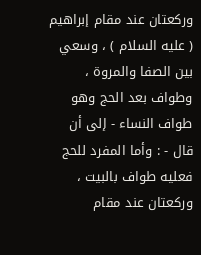وركعتان عند مقام إبراهيم ( عليه السلام ) ، وسعي بين الصفا والمروة ، وطواف بعد الحج وهو طواف النساء - إلى أن قال - : وأما المفرد للحج فعليه طواف بالبيت ، وركعتان عند مقام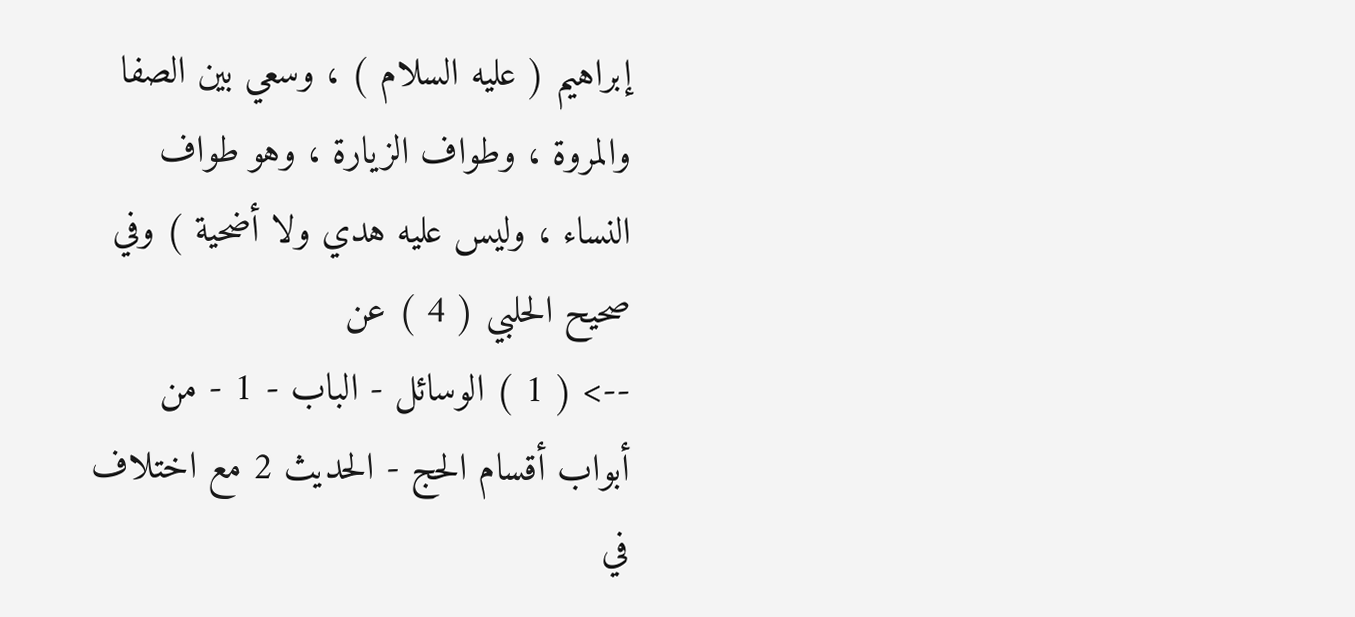إبراهيم ( عليه السلام ) ، وسعي بين الصفا والمروة ، وطواف الزيارة ، وهو طواف النساء ، وليس عليه هدي ولا أضحية ) وفي صحيح الحلبي ( 4 ) عن
--> ( 1 ) الوسائل - الباب - 1 - من أبواب أقسام الحج - الحديث 2 مع اختلاف في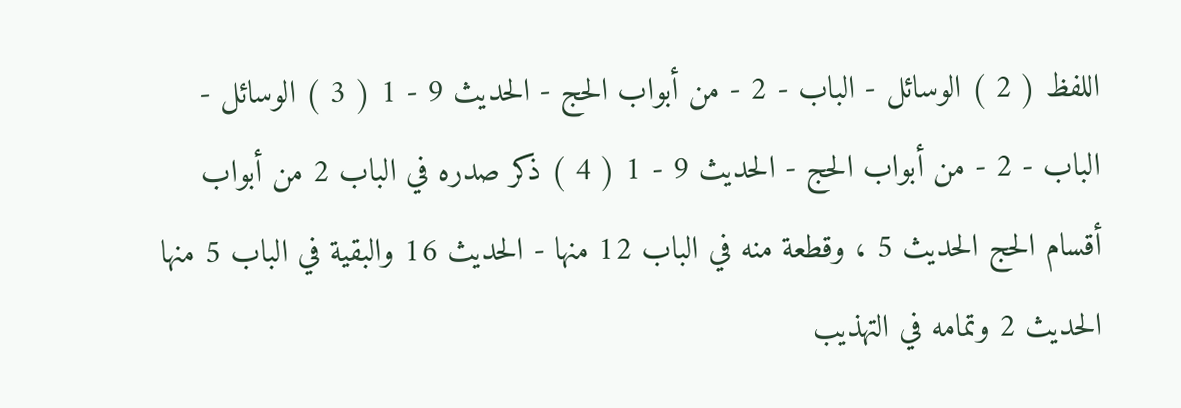اللفظ ( 2 ) الوسائل - الباب - 2 - من أبواب الحج - الحديث 9 - 1 ( 3 ) الوسائل - الباب - 2 - من أبواب الحج - الحديث 9 - 1 ( 4 ) ذكر صدره في الباب 2 من أبواب أقسام الحج الحديث 5 ، وقطعة منه في الباب 12 منها - الحديث 16 والبقية في الباب 5 منها الحديث 2 وتمامه في التهذيب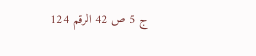ج 5 ص 42 الرقم 124